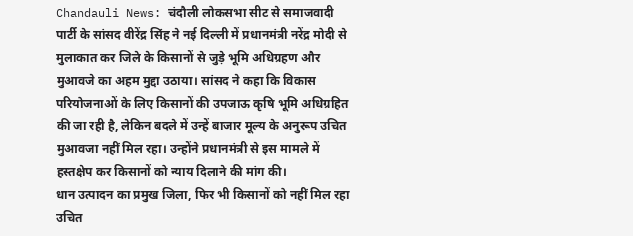Chandauli News: चंदौली लोकसभा सीट से समाजवादी पार्टी के सांसद वीरेंद्र सिंह ने नई दिल्ली में प्रधानमंत्री नरेंद्र मोदी से मुलाकात कर जिले के किसानों से जुड़े भूमि अधिग्रहण और मुआवजे का अहम मुद्दा उठाया। सांसद ने कहा कि विकास परियोजनाओं के लिए किसानों की उपजाऊ कृषि भूमि अधिग्रहित की जा रही है, लेकिन बदले में उन्हें बाजार मूल्य के अनुरूप उचित मुआवजा नहीं मिल रहा। उन्होंने प्रधानमंत्री से इस मामले में हस्तक्षेप कर किसानों को न्याय दिलाने की मांग की।
धान उत्पादन का प्रमुख जिला, फिर भी किसानों को नहीं मिल रहा उचित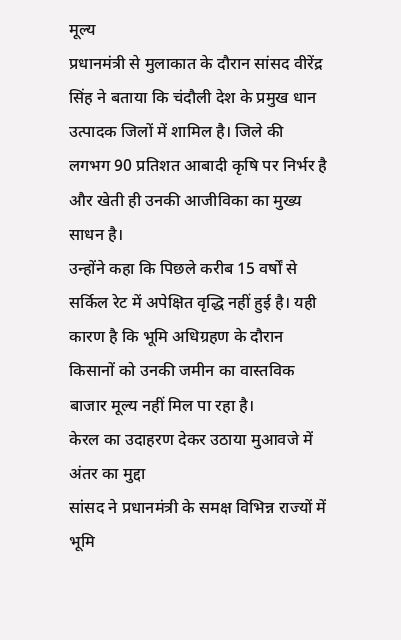मूल्य
प्रधानमंत्री से मुलाकात के दौरान सांसद वीरेंद्र सिंह ने बताया कि चंदौली देश के प्रमुख धान उत्पादक जिलों में शामिल है। जिले की लगभग 90 प्रतिशत आबादी कृषि पर निर्भर है और खेती ही उनकी आजीविका का मुख्य साधन है।
उन्होंने कहा कि पिछले करीब 15 वर्षों से सर्किल रेट में अपेक्षित वृद्धि नहीं हुई है। यही कारण है कि भूमि अधिग्रहण के दौरान किसानों को उनकी जमीन का वास्तविक बाजार मूल्य नहीं मिल पा रहा है।
केरल का उदाहरण देकर उठाया मुआवजे में अंतर का मुद्दा
सांसद ने प्रधानमंत्री के समक्ष विभिन्न राज्यों में भूमि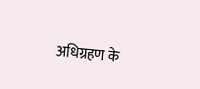अधिग्रहण के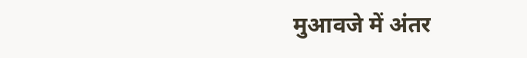मुआवजे में अंतर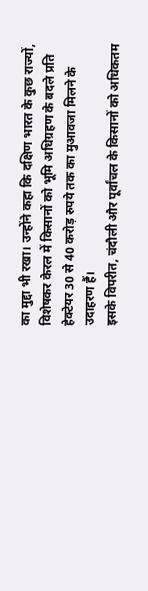का मुद्दा भी रखा। उन्होंने कहा कि दक्षिण भारत के कुछ राज्यों, विशेषकर केरल में किसानों को भूमि अधिग्रहण के बदले प्रति हेक्टेयर 30 से 40 करोड़ रुपये तक का मुआवजा मिलने के उदाहरण हैं।
इसके विपरीत, चंदौली और पूर्वांचल के किसानों को अधिकतम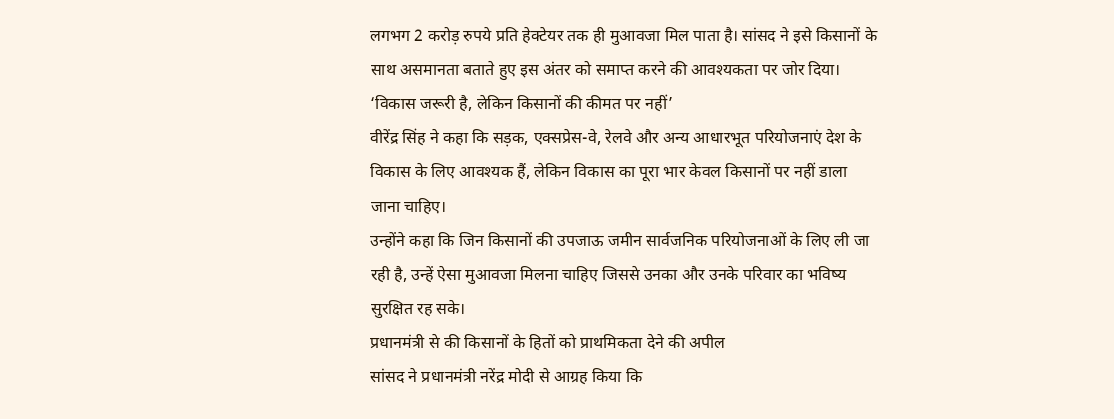लगभग 2 करोड़ रुपये प्रति हेक्टेयर तक ही मुआवजा मिल पाता है। सांसद ने इसे किसानों के साथ असमानता बताते हुए इस अंतर को समाप्त करने की आवश्यकता पर जोर दिया।
‘विकास जरूरी है, लेकिन किसानों की कीमत पर नहीं’
वीरेंद्र सिंह ने कहा कि सड़क, एक्सप्रेस-वे, रेलवे और अन्य आधारभूत परियोजनाएं देश के विकास के लिए आवश्यक हैं, लेकिन विकास का पूरा भार केवल किसानों पर नहीं डाला जाना चाहिए।
उन्होंने कहा कि जिन किसानों की उपजाऊ जमीन सार्वजनिक परियोजनाओं के लिए ली जा रही है, उन्हें ऐसा मुआवजा मिलना चाहिए जिससे उनका और उनके परिवार का भविष्य सुरक्षित रह सके।
प्रधानमंत्री से की किसानों के हितों को प्राथमिकता देने की अपील
सांसद ने प्रधानमंत्री नरेंद्र मोदी से आग्रह किया कि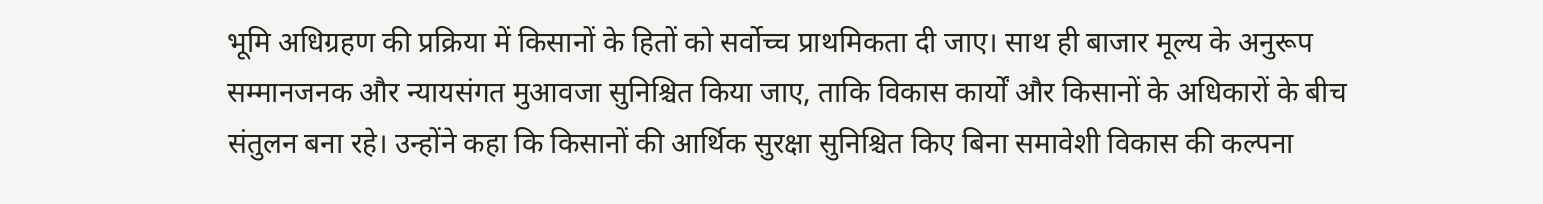भूमि अधिग्रहण की प्रक्रिया में किसानों के हितों को सर्वोच्च प्राथमिकता दी जाए। साथ ही बाजार मूल्य के अनुरूप सम्मानजनक और न्यायसंगत मुआवजा सुनिश्चित किया जाए, ताकि विकास कार्यों और किसानों के अधिकारों के बीच संतुलन बना रहे। उन्होंने कहा कि किसानों की आर्थिक सुरक्षा सुनिश्चित किए बिना समावेशी विकास की कल्पना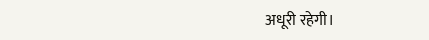अधूरी रहेगी।